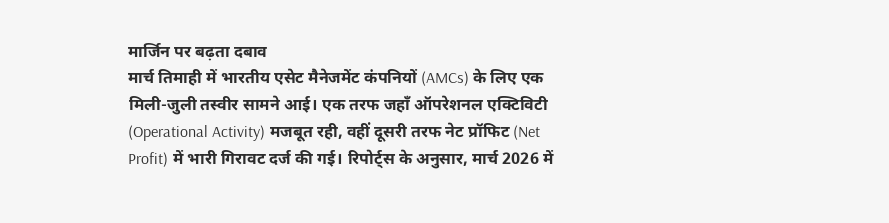मार्जिन पर बढ़ता दबाव
मार्च तिमाही में भारतीय एसेट मैनेजमेंट कंपनियों (AMCs) के लिए एक मिली-जुली तस्वीर सामने आई। एक तरफ जहाँ ऑपरेशनल एक्टिविटी (Operational Activity) मजबूत रही, वहीं दूसरी तरफ नेट प्रॉफिट (Net Profit) में भारी गिरावट दर्ज की गई। रिपोर्ट्स के अनुसार, मार्च 2026 में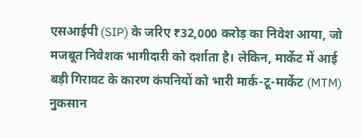एसआईपी (SIP) के जरिए ₹32,000 करोड़ का निवेश आया, जो मजबूत निवेशक भागीदारी को दर्शाता है। लेकिन, मार्केट में आई बड़ी गिरावट के कारण कंपनियों को भारी मार्क-टू-मार्केट (MTM) नुकसान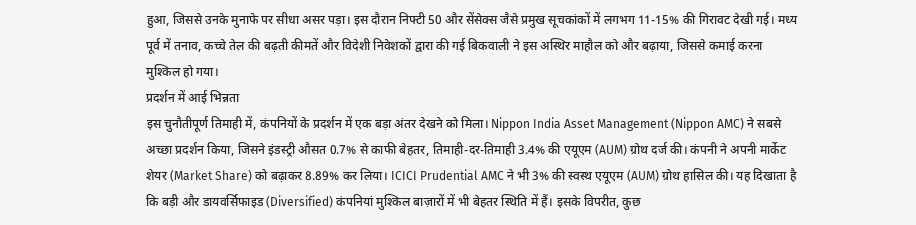हुआ, जिससे उनके मुनाफे पर सीधा असर पड़ा। इस दौरान निफ्टी 50 और सेंसेक्स जैसे प्रमुख सूचकांकों में लगभग 11-15% की गिरावट देखी गई। मध्य पूर्व में तनाव, कच्चे तेल की बढ़ती कीमतें और विदेशी निवेशकों द्वारा की गई बिकवाली ने इस अस्थिर माहौल को और बढ़ाया, जिससे कमाई करना मुश्किल हो गया।
प्रदर्शन में आई भिन्नता
इस चुनौतीपूर्ण तिमाही में, कंपनियों के प्रदर्शन में एक बड़ा अंतर देखने को मिला। Nippon India Asset Management (Nippon AMC) ने सबसे अच्छा प्रदर्शन किया, जिसने इंडस्ट्री औसत 0.7% से काफी बेहतर, तिमाही-दर-तिमाही 3.4% की एयूएम (AUM) ग्रोथ दर्ज की। कंपनी ने अपनी मार्केट शेयर (Market Share) को बढ़ाकर 8.89% कर लिया। ICICI Prudential AMC ने भी 3% की स्वस्थ एयूएम (AUM) ग्रोथ हासिल की। यह दिखाता है कि बड़ी और डायवर्सिफाइड (Diversified) कंपनियां मुश्किल बाज़ारों में भी बेहतर स्थिति में हैं। इसके विपरीत, कुछ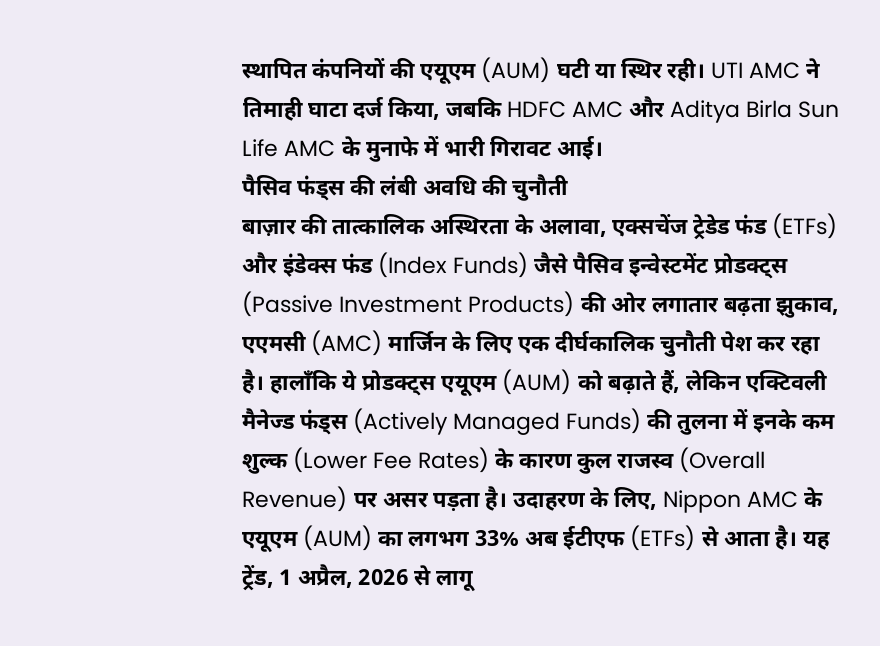स्थापित कंपनियों की एयूएम (AUM) घटी या स्थिर रही। UTI AMC ने तिमाही घाटा दर्ज किया, जबकि HDFC AMC और Aditya Birla Sun Life AMC के मुनाफे में भारी गिरावट आई।
पैसिव फंड्स की लंबी अवधि की चुनौती
बाज़ार की तात्कालिक अस्थिरता के अलावा, एक्सचेंज ट्रेडेड फंड (ETFs) और इंडेक्स फंड (Index Funds) जैसे पैसिव इन्वेस्टमेंट प्रोडक्ट्स (Passive Investment Products) की ओर लगातार बढ़ता झुकाव, एएमसी (AMC) मार्जिन के लिए एक दीर्घकालिक चुनौती पेश कर रहा है। हालाँकि ये प्रोडक्ट्स एयूएम (AUM) को बढ़ाते हैं, लेकिन एक्टिवली मैनेज्ड फंड्स (Actively Managed Funds) की तुलना में इनके कम शुल्क (Lower Fee Rates) के कारण कुल राजस्व (Overall Revenue) पर असर पड़ता है। उदाहरण के लिए, Nippon AMC के एयूएम (AUM) का लगभग 33% अब ईटीएफ (ETFs) से आता है। यह ट्रेंड, 1 अप्रैल, 2026 से लागू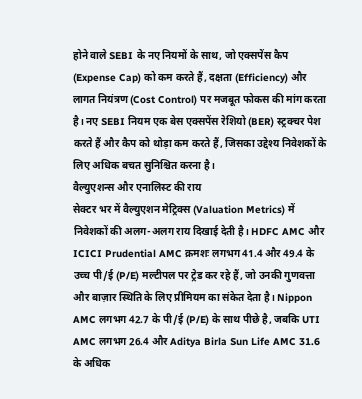होने वाले SEBI के नए नियमों के साथ, जो एक्सपेंस कैप (Expense Cap) को कम करते हैं, दक्षता (Efficiency) और लागत नियंत्रण (Cost Control) पर मजबूत फोकस की मांग करता है। नए SEBI नियम एक बेस एक्सपेंस रेशियो (BER) स्ट्रक्चर पेश करते हैं और कैप को थोड़ा कम करते हैं, जिसका उद्देश्य निवेशकों के लिए अधिक बचत सुनिश्चित करना है।
वैल्युएशन्स और एनालिस्ट की राय
सेक्टर भर में वैल्युएशन मेट्रिक्स (Valuation Metrics) में निवेशकों की अलग-अलग राय दिखाई देती है। HDFC AMC और ICICI Prudential AMC क्रमशः लगभग 41.4 और 49.4 के उच्च पी/ई (P/E) मल्टीपल पर ट्रेड कर रहे हैं, जो उनकी गुणवत्ता और बाज़ार स्थिति के लिए प्रीमियम का संकेत देता है। Nippon AMC लगभग 42.7 के पी/ई (P/E) के साथ पीछे है, जबकि UTI AMC लगभग 26.4 और Aditya Birla Sun Life AMC 31.6 के अधिक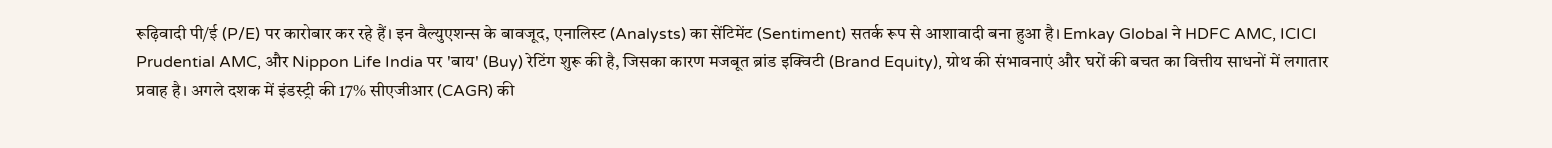रूढ़िवादी पी/ई (P/E) पर कारोबार कर रहे हैं। इन वैल्युएशन्स के बावजूद, एनालिस्ट (Analysts) का सेंटिमेंट (Sentiment) सतर्क रूप से आशावादी बना हुआ है। Emkay Global ने HDFC AMC, ICICI Prudential AMC, और Nippon Life India पर 'बाय' (Buy) रेटिंग शुरू की है, जिसका कारण मजबूत ब्रांड इक्विटी (Brand Equity), ग्रोथ की संभावनाएं और घरों की बचत का वित्तीय साधनों में लगातार प्रवाह है। अगले दशक में इंडस्ट्री की 17% सीएजीआर (CAGR) की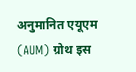अनुमानित एयूएम (AUM) ग्रोथ इस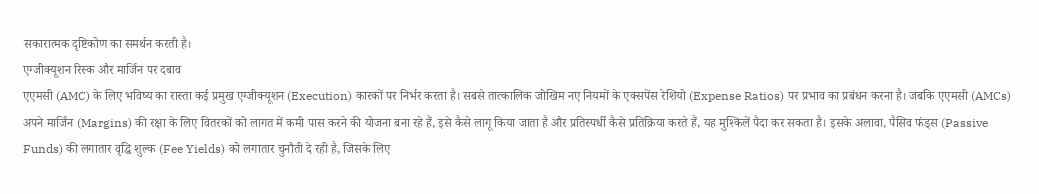सकारात्मक दृष्टिकोण का समर्थन करती है।
एग्जीक्यूशन रिस्क और मार्जिन पर दबाव
एएमसी (AMC) के लिए भविष्य का रास्ता कई प्रमुख एग्जीक्यूशन (Execution) कारकों पर निर्भर करता है। सबसे तात्कालिक जोखिम नए नियमों के एक्सपेंस रेशियो (Expense Ratios) पर प्रभाव का प्रबंधन करना है। जबकि एएमसी (AMCs) अपने मार्जिन (Margins) की रक्षा के लिए वितरकों को लागत में कमी पास करने की योजना बना रहे हैं, इसे कैसे लागू किया जाता है और प्रतिस्पर्धी कैसे प्रतिक्रिया करते हैं, यह मुश्किलें पैदा कर सकता है। इसके अलावा, पैसिव फंड्स (Passive Funds) की लगातार वृद्धि शुल्क (Fee Yields) को लगातार चुनौती दे रही है, जिसके लिए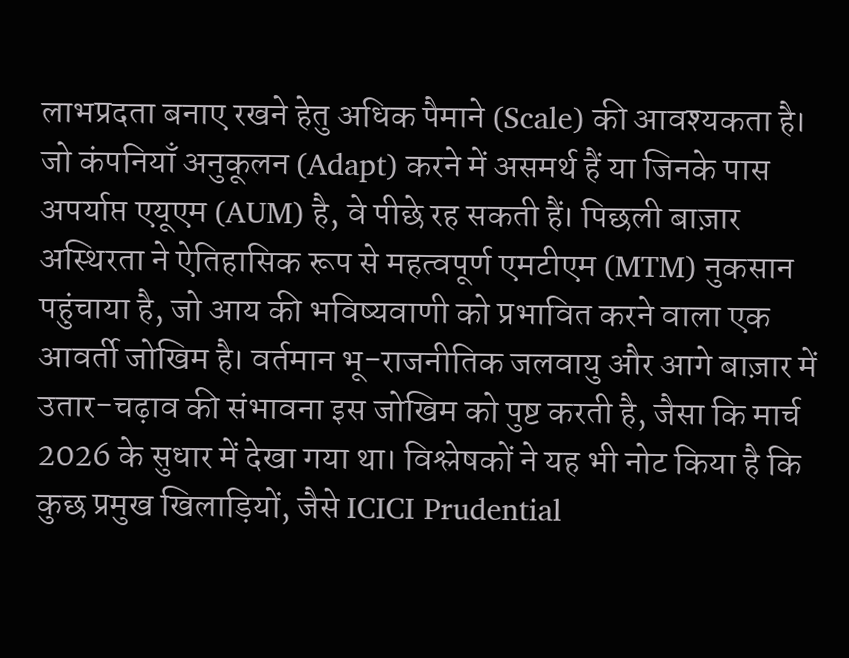लाभप्रदता बनाए रखने हेतु अधिक पैमाने (Scale) की आवश्यकता है। जो कंपनियाँ अनुकूलन (Adapt) करने में असमर्थ हैं या जिनके पास अपर्याप्त एयूएम (AUM) है, वे पीछे रह सकती हैं। पिछली बाज़ार अस्थिरता ने ऐतिहासिक रूप से महत्वपूर्ण एमटीएम (MTM) नुकसान पहुंचाया है, जो आय की भविष्यवाणी को प्रभावित करने वाला एक आवर्ती जोखिम है। वर्तमान भू-राजनीतिक जलवायु और आगे बाज़ार में उतार-चढ़ाव की संभावना इस जोखिम को पुष्ट करती है, जैसा कि मार्च 2026 के सुधार में देखा गया था। विश्लेषकों ने यह भी नोट किया है कि कुछ प्रमुख खिलाड़ियों, जैसे ICICI Prudential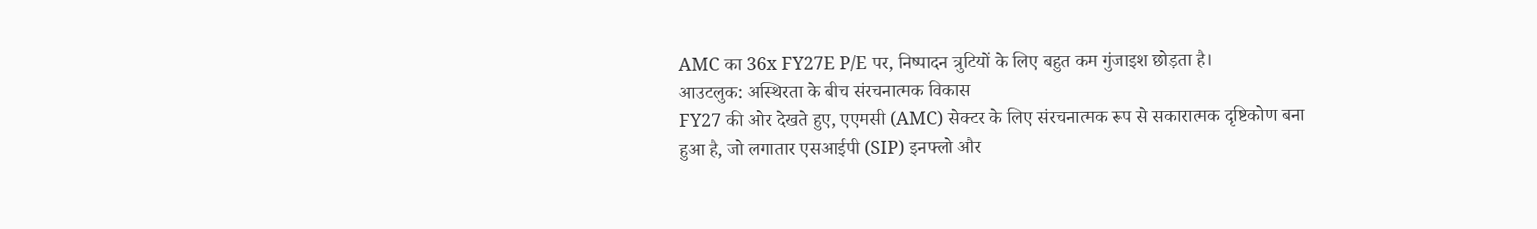AMC का 36x FY27E P/E पर, निष्पादन त्रुटियों के लिए बहुत कम गुंजाइश छोड़ता है।
आउटलुक: अस्थिरता के बीच संरचनात्मक विकास
FY27 की ओर देखते हुए, एएमसी (AMC) सेक्टर के लिए संरचनात्मक रूप से सकारात्मक दृष्टिकोण बना हुआ है, जो लगातार एसआईपी (SIP) इनफ्लो और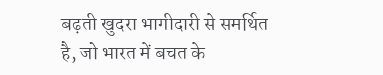बढ़ती खुदरा भागीदारी से समर्थित है, जो भारत में बचत के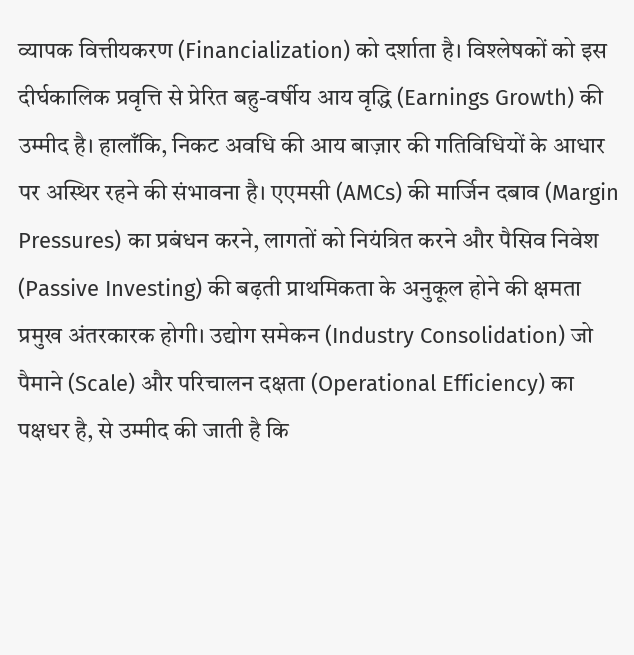व्यापक वित्तीयकरण (Financialization) को दर्शाता है। विश्लेषकों को इस दीर्घकालिक प्रवृत्ति से प्रेरित बहु-वर्षीय आय वृद्धि (Earnings Growth) की उम्मीद है। हालाँकि, निकट अवधि की आय बाज़ार की गतिविधियों के आधार पर अस्थिर रहने की संभावना है। एएमसी (AMCs) की मार्जिन दबाव (Margin Pressures) का प्रबंधन करने, लागतों को नियंत्रित करने और पैसिव निवेश (Passive Investing) की बढ़ती प्राथमिकता के अनुकूल होने की क्षमता प्रमुख अंतरकारक होगी। उद्योग समेकन (Industry Consolidation) जो पैमाने (Scale) और परिचालन दक्षता (Operational Efficiency) का पक्षधर है, से उम्मीद की जाती है कि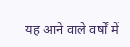यह आने वाले वर्षों में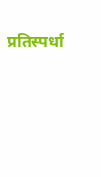प्रतिस्पर्धा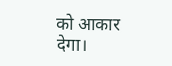को आकार देगा।